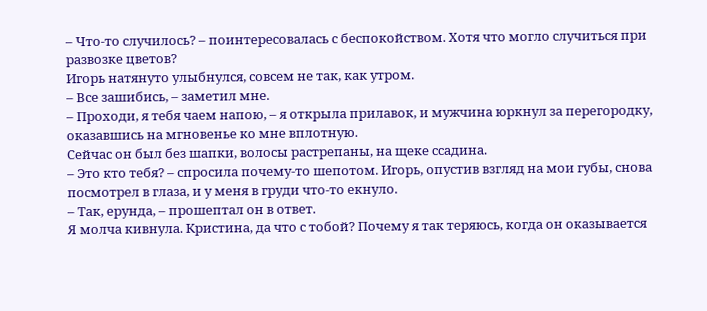– Что-то случилось? – поинтересовалась с беспокойством. Хотя что могло случиться при развозке цветов?
Игорь натянуто улыбнулся, совсем не так, как утром.
– Все зашибись, – заметил мне.
– Проходи, я тебя чаем напою, – я открыла прилавок, и мужчина юркнул за перегородку, оказавшись на мгновенье ко мне вплотную.
Сейчас он был без шапки, волосы растрепаны, на щеке ссадина.
– Это кто тебя? – спросила почему-то шепотом. Игорь, опустив взгляд на мои губы, снова посмотрел в глаза, и у меня в груди что-то екнуло.
– Так, ерунда, – прошептал он в ответ.
Я молча кивнула. Кристина, да что с тобой? Почему я так теряюсь, когда он оказывается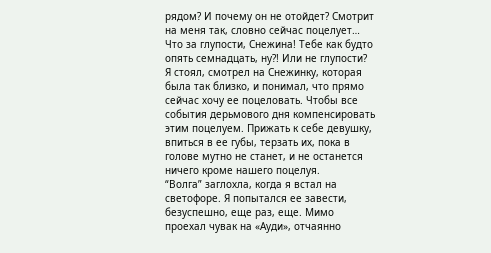рядом? И почему он не отойдет? Смотрит на меня так, словно сейчас поцелует… Что за глупости, Снежина! Тебе как будто опять семнадцать, ну?! Или не глупости?
Я стоял, смотрел на Снежинку, которая была так близко, и понимал, что прямо сейчас хочу ее поцеловать. Чтобы все события дерьмового дня компенсировать этим поцелуем. Прижать к себе девушку, впиться в ее губы, терзать их, пока в голове мутно не станет, и не останется ничего кроме нашего поцелуя.
“Волга” заглохла, когда я встал на светофоре. Я попытался ее завести, безуспешно, еще раз, еще. Мимо проехал чувак на «Ауди», отчаянно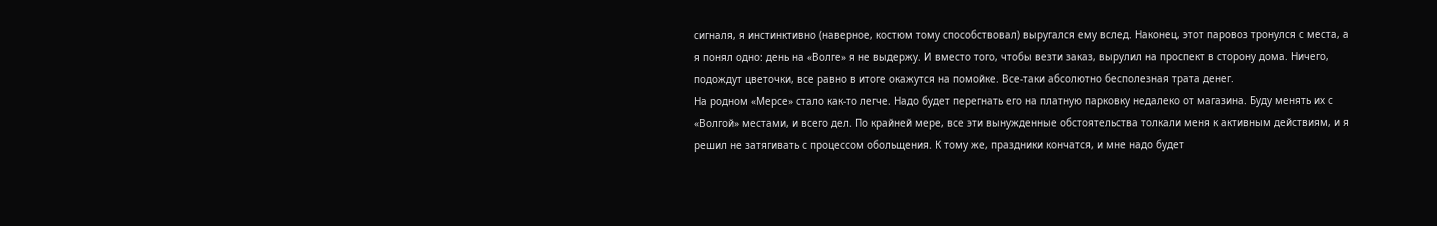сигналя, я инстинктивно (наверное, костюм тому способствовал) выругался ему вслед. Наконец, этот паровоз тронулся с места, а я понял одно: день на «Волге» я не выдержу. И вместо того, чтобы везти заказ, вырулил на проспект в сторону дома. Ничего, подождут цветочки, все равно в итоге окажутся на помойке. Все-таки абсолютно бесполезная трата денег.
На родном «Мерсе» стало как-то легче. Надо будет перегнать его на платную парковку недалеко от магазина. Буду менять их с «Волгой» местами, и всего дел. По крайней мере, все эти вынужденные обстоятельства толкали меня к активным действиям, и я решил не затягивать с процессом обольщения. К тому же, праздники кончатся, и мне надо будет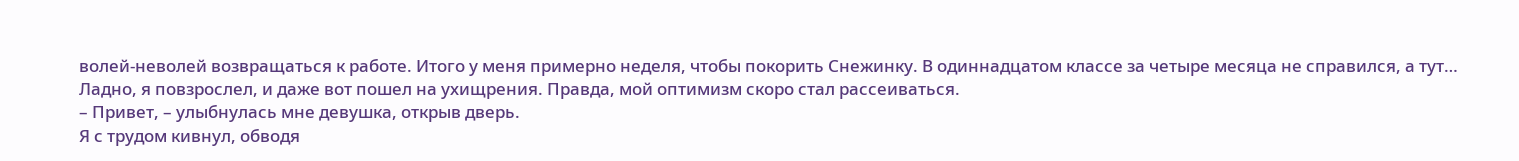волей-неволей возвращаться к работе. Итого у меня примерно неделя, чтобы покорить Снежинку. В одиннадцатом классе за четыре месяца не справился, а тут… Ладно, я повзрослел, и даже вот пошел на ухищрения. Правда, мой оптимизм скоро стал рассеиваться.
– Привет, – улыбнулась мне девушка, открыв дверь.
Я с трудом кивнул, обводя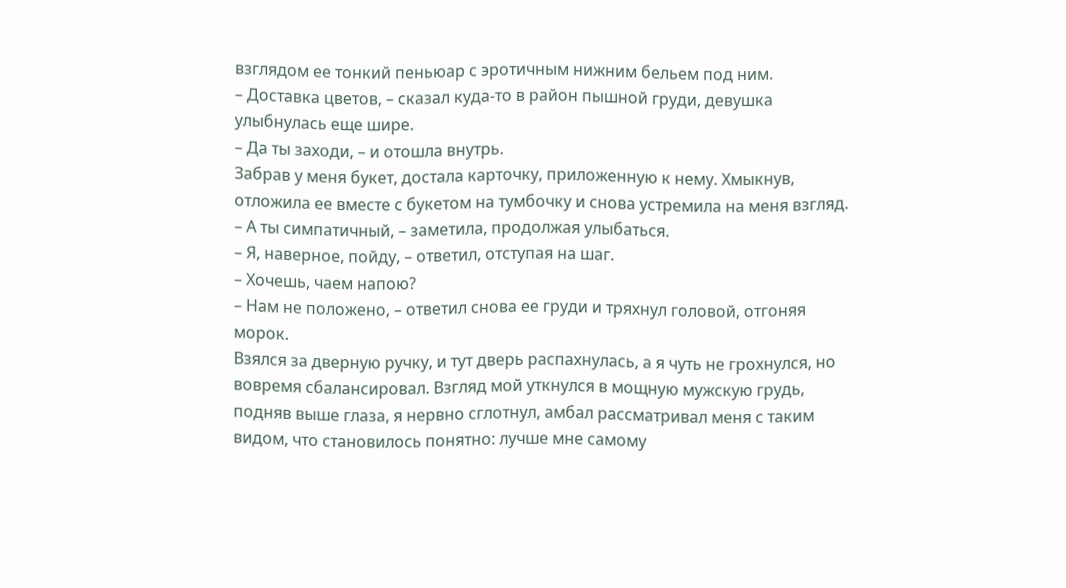взглядом ее тонкий пеньюар с эротичным нижним бельем под ним.
– Доставка цветов, – сказал куда-то в район пышной груди, девушка улыбнулась еще шире.
– Да ты заходи, – и отошла внутрь.
Забрав у меня букет, достала карточку, приложенную к нему. Хмыкнув, отложила ее вместе с букетом на тумбочку и снова устремила на меня взгляд.
– А ты симпатичный, – заметила, продолжая улыбаться.
– Я, наверное, пойду, – ответил, отступая на шаг.
– Хочешь, чаем напою?
– Нам не положено, – ответил снова ее груди и тряхнул головой, отгоняя морок.
Взялся за дверную ручку, и тут дверь распахнулась, а я чуть не грохнулся, но вовремя сбалансировал. Взгляд мой уткнулся в мощную мужскую грудь, подняв выше глаза, я нервно сглотнул, амбал рассматривал меня с таким видом, что становилось понятно: лучше мне самому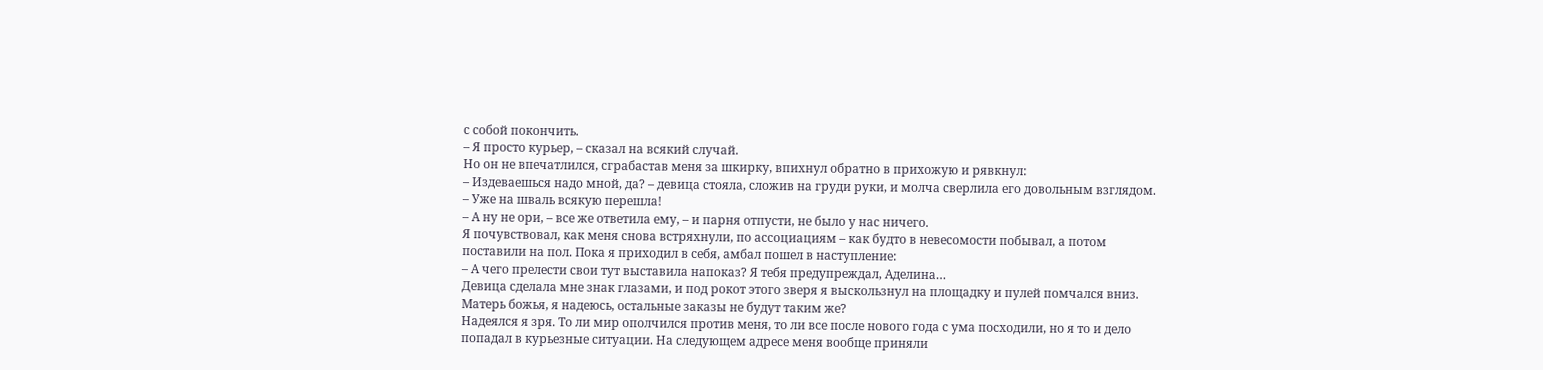с собой покончить.
– Я просто курьер, – сказал на всякий случай.
Но он не впечатлился, сграбастав меня за шкирку, впихнул обратно в прихожую и рявкнул:
– Издеваешься надо мной, да? – девица стояла, сложив на груди руки, и молча сверлила его довольным взглядом. – Уже на шваль всякую перешла!
– А ну не ори, – все же ответила ему, – и парня отпусти, не было у нас ничего.
Я почувствовал, как меня снова встряхнули, по ассоциациям – как будто в невесомости побывал, а потом поставили на пол. Пока я приходил в себя, амбал пошел в наступление:
– А чего прелести свои тут выставила напоказ? Я тебя предупреждал, Аделина…
Девица сделала мне знак глазами, и под рокот этого зверя я выскользнул на площадку и пулей помчался вниз. Матерь божья, я надеюсь, остальные заказы не будут таким же?
Надеялся я зря. То ли мир ополчился против меня, то ли все после нового года с ума посходили, но я то и дело попадал в курьезные ситуации. На следующем адресе меня вообще приняли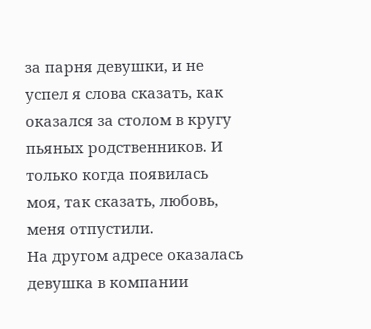за парня девушки, и не успел я слова сказать, как оказался за столом в кругу пьяных родственников. И только когда появилась моя, так сказать, любовь, меня отпустили.
На другом адресе оказалась девушка в компании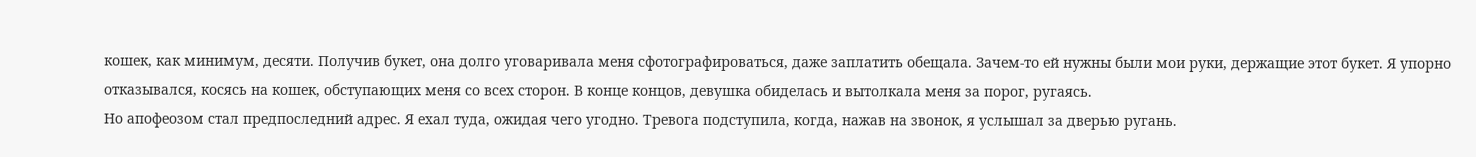кошек, как минимум, десяти. Получив букет, она долго уговаривала меня сфотографироваться, даже заплатить обещала. Зачем-то ей нужны были мои руки, держащие этот букет. Я упорно отказывался, косясь на кошек, обступающих меня со всех сторон. В конце концов, девушка обиделась и вытолкала меня за порог, ругаясь.
Но апофеозом стал предпоследний адрес. Я ехал туда, ожидая чего угодно. Тревога подступила, когда, нажав на звонок, я услышал за дверью ругань.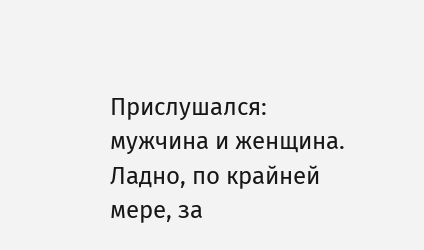Прислушался: мужчина и женщина. Ладно, по крайней мере, за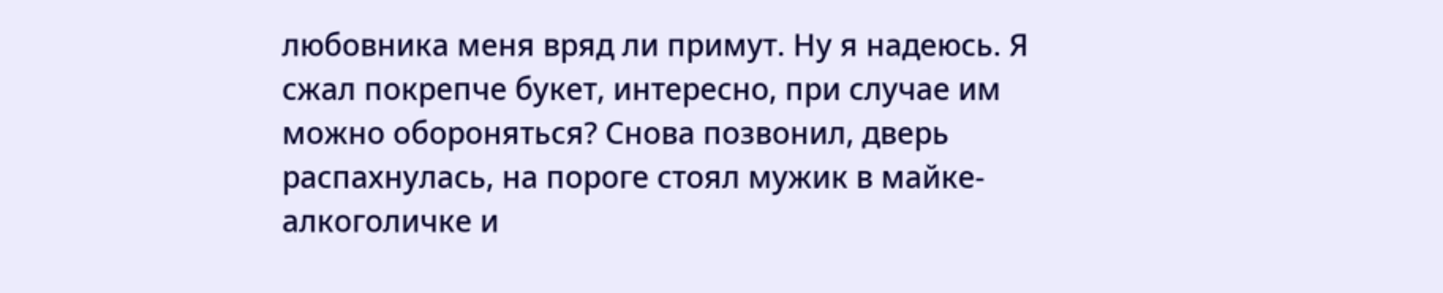любовника меня вряд ли примут. Ну я надеюсь. Я сжал покрепче букет, интересно, при случае им можно обороняться? Снова позвонил, дверь распахнулась, на пороге стоял мужик в майке-алкоголичке и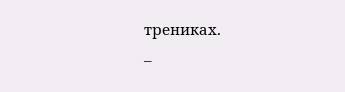трениках.
–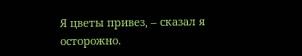Я цветы привез, – сказал я осторожно.